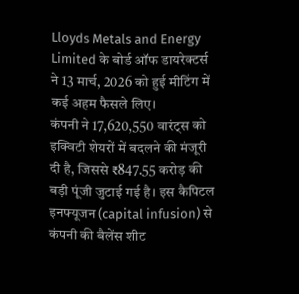Lloyds Metals and Energy Limited के बोर्ड ऑफ डायरेक्टर्स ने 13 मार्च, 2026 को हुई मीटिंग में कई अहम फैसले लिए।
कंपनी ने 17,620,550 वारंट्स को इक्विटी शेयरों में बदलने की मंजूरी दी है, जिससे ₹847.55 करोड़ की बड़ी पूंजी जुटाई गई है। इस कैपिटल इनफ्यूजन (capital infusion) से कंपनी की बैलेंस शीट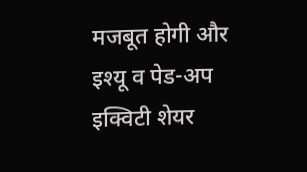मजबूत होगी और इश्यू व पेड-अप इक्विटी शेयर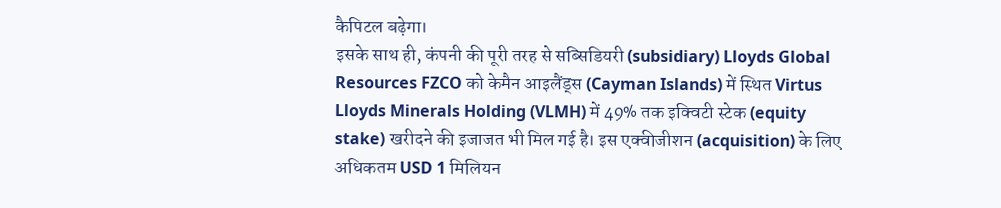कैपिटल बढ़ेगा।
इसके साथ ही, कंपनी की पूरी तरह से सब्सिडियरी (subsidiary) Lloyds Global Resources FZCO को केमैन आइलैंड्स (Cayman Islands) में स्थित Virtus Lloyds Minerals Holding (VLMH) में 49% तक इक्विटी स्टेक (equity stake) खरीदने की इजाजत भी मिल गई है। इस एक्वीजीशन (acquisition) के लिए अधिकतम USD 1 मिलियन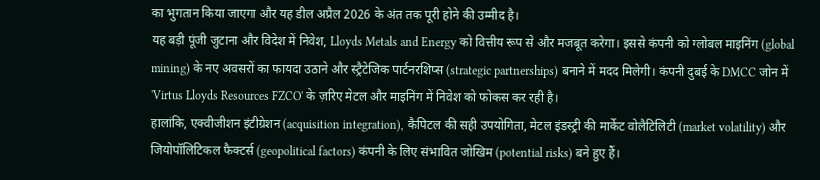का भुगतान किया जाएगा और यह डील अप्रैल 2026 के अंत तक पूरी होने की उम्मीद है।
यह बड़ी पूंजी जुटाना और विदेश में निवेश, Lloyds Metals and Energy को वित्तीय रूप से और मजबूत करेगा। इससे कंपनी को ग्लोबल माइनिंग (global mining) के नए अवसरों का फायदा उठाने और स्ट्रैटेजिक पार्टनरशिप्स (strategic partnerships) बनाने में मदद मिलेगी। कंपनी दुबई के DMCC जोन में 'Virtus Lloyds Resources FZCO' के ज़रिए मेटल और माइनिंग में निवेश को फोकस कर रही है।
हालांकि, एक्वीजीशन इंटीग्रेशन (acquisition integration), कैपिटल की सही उपयोगिता, मेटल इंडस्ट्री की मार्केट वोलैटिलिटी (market volatility) और जियोपॉलिटिकल फैक्टर्स (geopolitical factors) कंपनी के लिए संभावित जोखिम (potential risks) बने हुए हैं।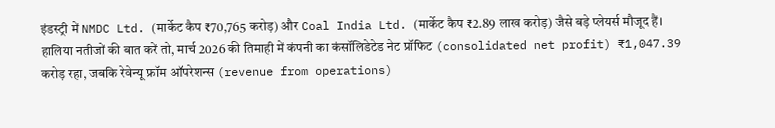इंडस्ट्री में NMDC Ltd. (मार्केट कैप ₹70,765 करोड़) और Coal India Ltd. (मार्केट कैप ₹2.89 लाख करोड़) जैसे बड़े प्लेयर्स मौजूद हैं।
हालिया नतीजों की बात करें तो, मार्च 2026 की तिमाही में कंपनी का कंसॉलिडेटेड नेट प्रॉफिट (consolidated net profit) ₹1,047.39 करोड़ रहा, जबकि रेवेन्यू फ्रॉम ऑपरेशन्स (revenue from operations)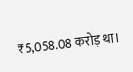₹5,058.08 करोड़ था।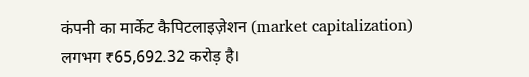कंपनी का मार्केट कैपिटलाइज़ेशन (market capitalization) लगभग ₹65,692.32 करोड़ है।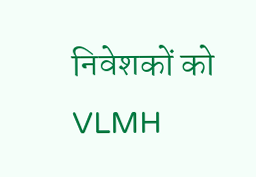निवेशकों को VLMH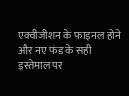एक्वीजीशन के फाइनल होने और नए फंड के सही इस्तेमाल पर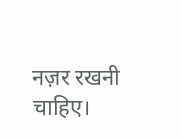नज़र रखनी चाहिए।